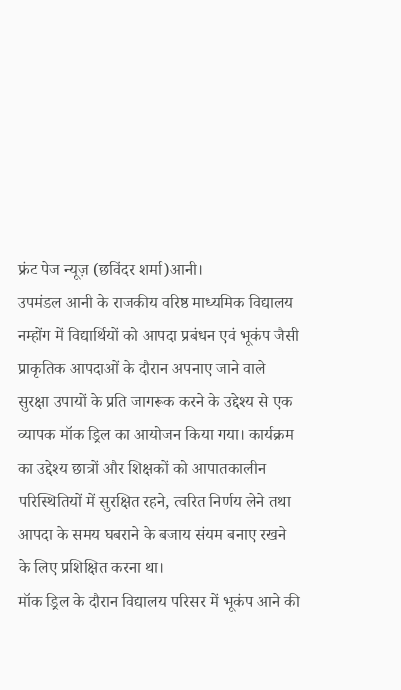फ्रंट पेज न्यूज़ (छविंदर शर्मा)आनी।
उपमंडल आनी के राजकीय वरिष्ठ माध्यमिक विद्यालय नम्होंग में विद्यार्थियों को आपदा प्रबंधन एवं भूकंप जैसी प्राकृतिक आपदाओं के दौरान अपनाए जाने वाले सुरक्षा उपायों के प्रति जागरूक करने के उद्देश्य से एक व्यापक मॉक ड्रिल का आयोजन किया गया। कार्यक्रम का उद्देश्य छात्रों और शिक्षकों को आपातकालीन परिस्थितियों में सुरक्षित रहने, त्वरित निर्णय लेने तथा आपदा के समय घबराने के बजाय संयम बनाए रखने के लिए प्रशिक्षित करना था।
मॉक ड्रिल के दौरान विद्यालय परिसर में भूकंप आने की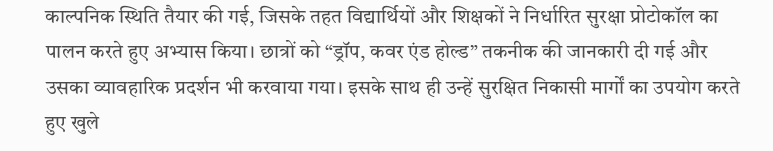काल्पनिक स्थिति तैयार की गई, जिसके तहत विद्यार्थियों और शिक्षकों ने निर्धारित सुरक्षा प्रोटोकॉल का पालन करते हुए अभ्यास किया। छात्रों को “ड्रॉप, कवर एंड होल्ड” तकनीक की जानकारी दी गई और उसका व्यावहारिक प्रदर्शन भी करवाया गया। इसके साथ ही उन्हें सुरक्षित निकासी मार्गों का उपयोग करते हुए खुले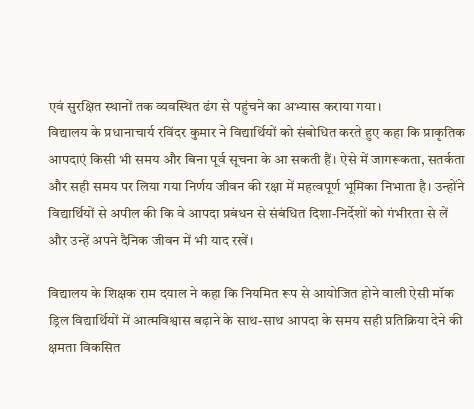एवं सुरक्षित स्थानों तक व्यवस्थित ढंग से पहुंचने का अभ्यास कराया गया।
विद्यालय के प्रधानाचार्य रविंदर कुमार ने विद्यार्थियों को संबोधित करते हुए कहा कि प्राकृतिक आपदाएं किसी भी समय और बिना पूर्व सूचना के आ सकती हैं। ऐसे में जागरूकता, सतर्कता और सही समय पर लिया गया निर्णय जीवन की रक्षा में महत्वपूर्ण भूमिका निभाता है। उन्होंने विद्यार्थियों से अपील की कि वे आपदा प्रबंधन से संबंधित दिशा-निर्देशों को गंभीरता से लें और उन्हें अपने दैनिक जीवन में भी याद रखें।

विद्यालय के शिक्षक राम दयाल ने कहा कि नियमित रूप से आयोजित होने वाली ऐसी मॉक ड्रिल विद्यार्थियों में आत्मविश्वास बढ़ाने के साथ-साथ आपदा के समय सही प्रतिक्रिया देने की क्षमता विकसित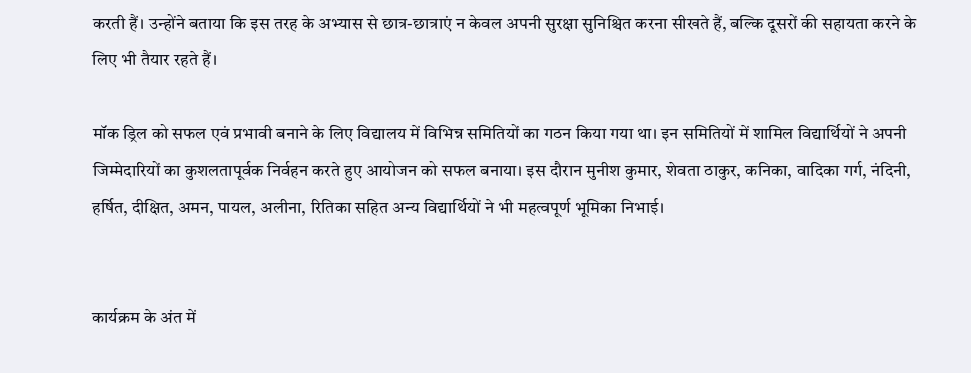करती हैं। उन्होंने बताया कि इस तरह के अभ्यास से छात्र-छात्राएं न केवल अपनी सुरक्षा सुनिश्चित करना सीखते हैं, बल्कि दूसरों की सहायता करने के लिए भी तैयार रहते हैं।

मॉक ड्रिल को सफल एवं प्रभावी बनाने के लिए विद्यालय में विभिन्न समितियों का गठन किया गया था। इन समितियों में शामिल विद्यार्थियों ने अपनी जिम्मेदारियों का कुशलतापूर्वक निर्वहन करते हुए आयोजन को सफल बनाया। इस दौरान मुनीश कुमार, शेवता ठाकुर, कनिका, वादिका गर्ग, नंदिनी, हर्षित, दीक्षित, अमन, पायल, अलीना, रितिका सहित अन्य विद्यार्थियों ने भी महत्वपूर्ण भूमिका निभाई।


कार्यक्रम के अंत में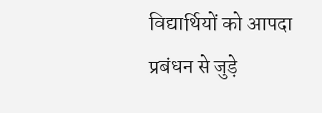विद्यार्थियों को आपदा प्रबंधन से जुड़े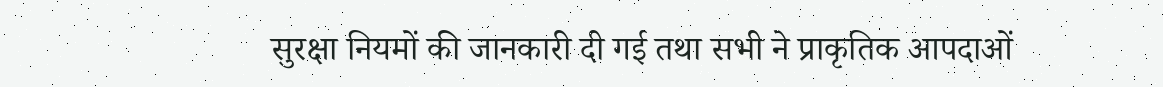सुरक्षा नियमों की जानकारी दी गई तथा सभी ने प्राकृतिक आपदाओं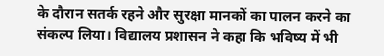के दौरान सतर्क रहने और सुरक्षा मानकों का पालन करने का संकल्प लिया। विद्यालय प्रशासन ने कहा कि भविष्य में भी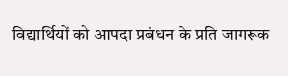विद्यार्थियों को आपदा प्रबंधन के प्रति जागरूक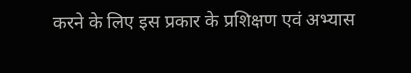करने के लिए इस प्रकार के प्रशिक्षण एवं अभ्यास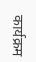कार्यक्रम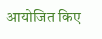आयोजित किए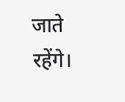जाते रहेंगे।